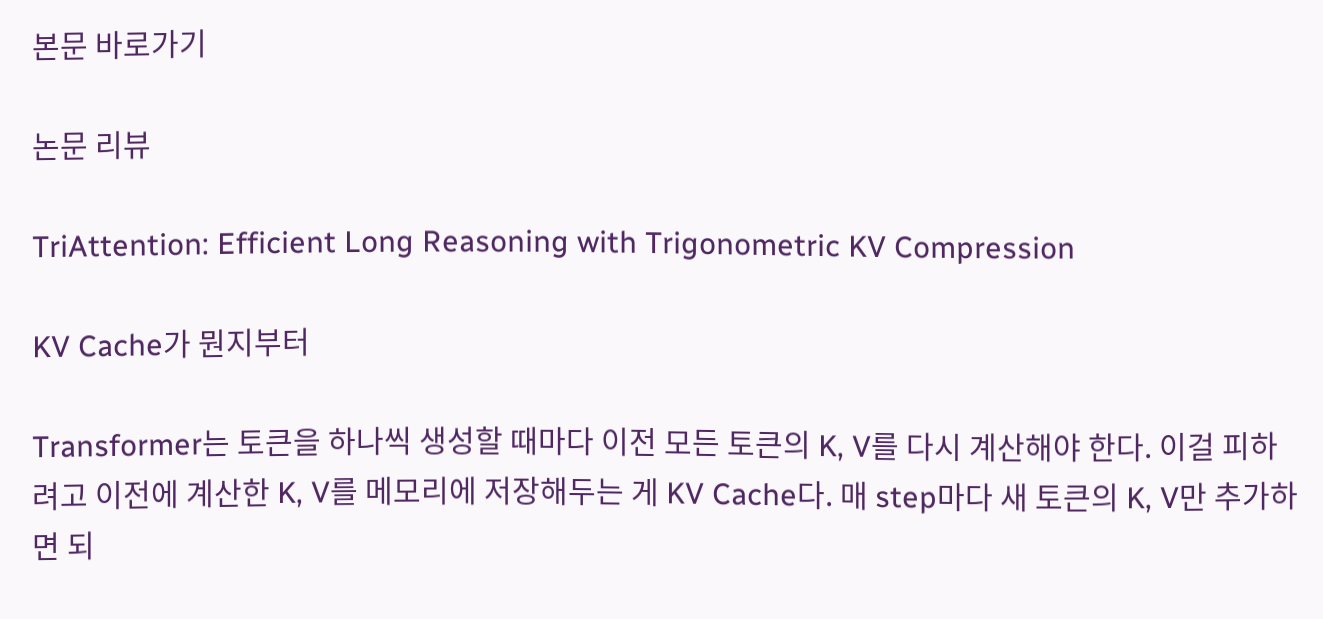본문 바로가기

논문 리뷰

TriAttention: Efficient Long Reasoning with Trigonometric KV Compression

KV Cache가 뭔지부터

Transformer는 토큰을 하나씩 생성할 때마다 이전 모든 토큰의 K, V를 다시 계산해야 한다. 이걸 피하려고 이전에 계산한 K, V를 메모리에 저장해두는 게 KV Cache다. 매 step마다 새 토큰의 K, V만 추가하면 되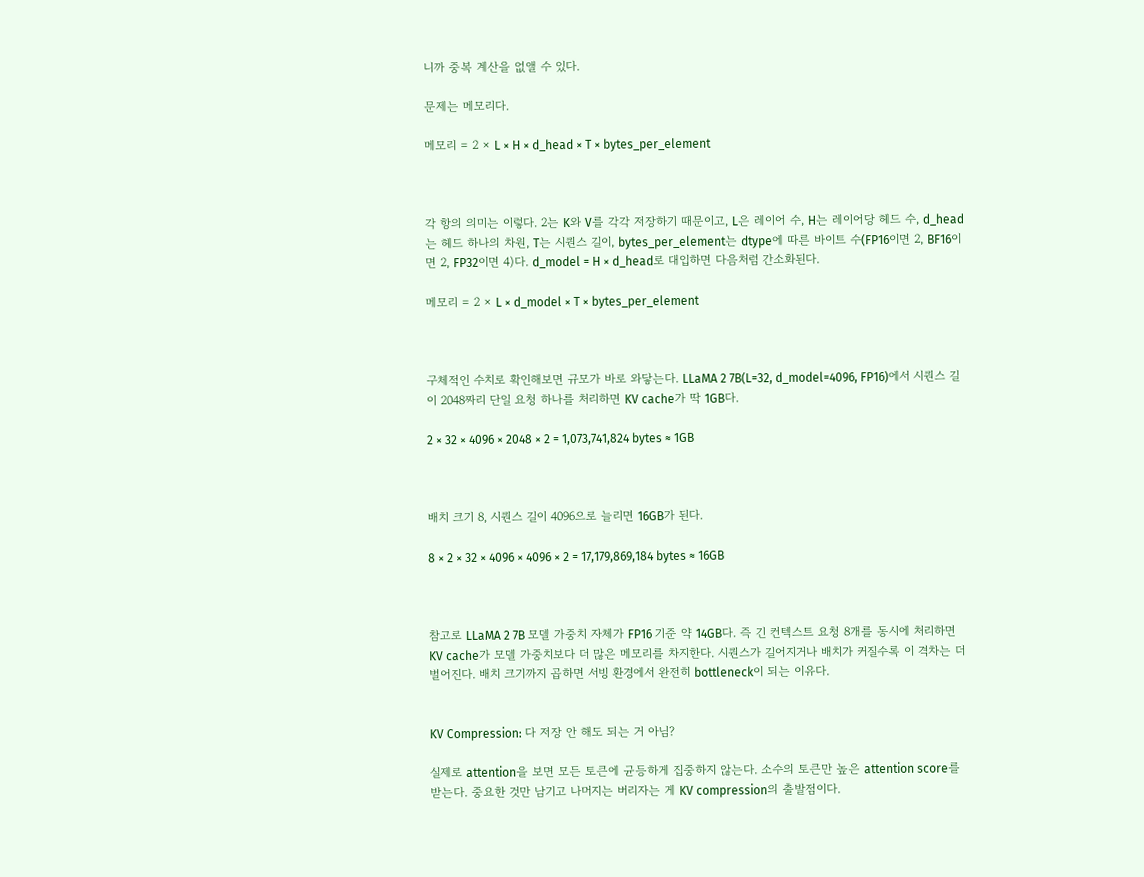니까 중복 계산을 없앨 수 있다.

문제는 메모리다.

메모리 = 2 × L × H × d_head × T × bytes_per_element



각 항의 의미는 이렇다. 2는 K와 V를 각각 저장하기 때문이고, L은 레이어 수, H는 레이어당 헤드 수, d_head는 헤드 하나의 차원, T는 시퀀스 길이, bytes_per_element는 dtype에 따른 바이트 수(FP16이면 2, BF16이면 2, FP32이면 4)다. d_model = H × d_head로 대입하면 다음처럼 간소화된다.

메모리 = 2 × L × d_model × T × bytes_per_element



구체적인 수치로 확인해보면 규모가 바로 와닿는다. LLaMA 2 7B(L=32, d_model=4096, FP16)에서 시퀀스 길이 2048짜리 단일 요청 하나를 처리하면 KV cache가 딱 1GB다.

2 × 32 × 4096 × 2048 × 2 = 1,073,741,824 bytes ≈ 1GB



배치 크기 8, 시퀀스 길이 4096으로 늘리면 16GB가 된다.

8 × 2 × 32 × 4096 × 4096 × 2 = 17,179,869,184 bytes ≈ 16GB



참고로 LLaMA 2 7B 모델 가중치 자체가 FP16 기준 약 14GB다. 즉 긴 컨텍스트 요청 8개를 동시에 처리하면 KV cache가 모델 가중치보다 더 많은 메모리를 차지한다. 시퀀스가 길어지거나 배치가 커질수록 이 격차는 더 벌어진다. 배치 크기까지 곱하면 서빙 환경에서 완전히 bottleneck이 되는 이유다.


KV Compression: 다 저장 안 해도 되는 거 아님?

실제로 attention을 보면 모든 토큰에 균등하게 집중하지 않는다. 소수의 토큰만 높은 attention score를 받는다. 중요한 것만 남기고 나머지는 버리자는 게 KV compression의 출발점이다.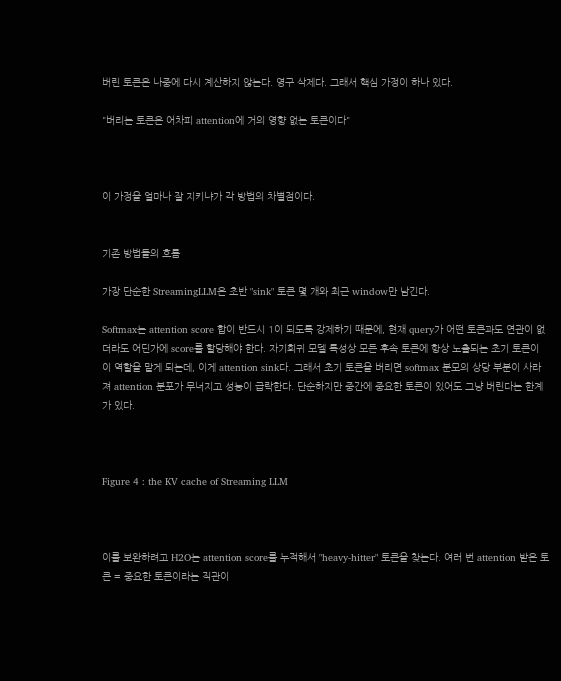버린 토큰은 나중에 다시 계산하지 않는다. 영구 삭제다. 그래서 핵심 가정이 하나 있다.

"버리는 토큰은 어차피 attention에 거의 영향 없는 토큰이다"



이 가정을 얼마나 잘 지키냐가 각 방법의 차별점이다.


기존 방법들의 흐름

가장 단순한 StreamingLLM은 초반 "sink" 토큰 몇 개와 최근 window만 남긴다.

Softmax는 attention score 합이 반드시 1이 되도록 강제하기 때문에, 현재 query가 어떤 토큰과도 연관이 없더라도 어딘가에 score를 할당해야 한다. 자기회귀 모델 특성상 모든 후속 토큰에 항상 노출되는 초기 토큰이 이 역할을 맡게 되는데, 이게 attention sink다. 그래서 초기 토큰을 버리면 softmax 분모의 상당 부분이 사라져 attention 분포가 무너지고 성능이 급락한다. 단순하지만 중간에 중요한 토큰이 있어도 그냥 버린다는 한계가 있다.



Figure 4 : the KV cache of Streaming LLM



이를 보완하려고 H2O는 attention score를 누적해서 "heavy-hitter" 토큰을 찾는다. 여러 번 attention 받은 토큰 = 중요한 토큰이라는 직관이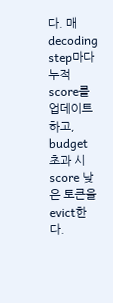다. 매 decoding step마다 누적 score를 업데이트하고, budget 초과 시 score 낮은 토큰을 evict한다.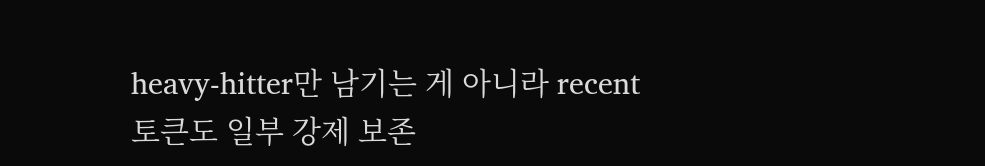heavy-hitter만 남기는 게 아니라 recent 토큰도 일부 강제 보존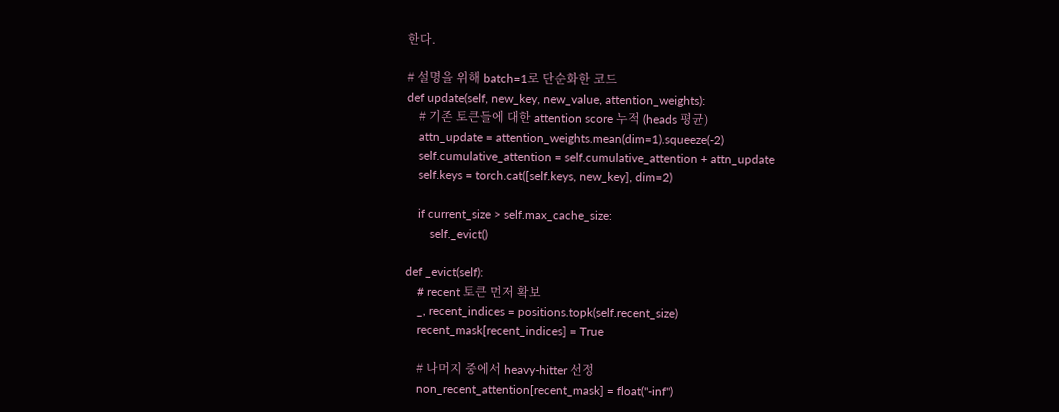한다.

# 설명을 위해 batch=1로 단순화한 코드
def update(self, new_key, new_value, attention_weights):
    # 기존 토큰들에 대한 attention score 누적 (heads 평균)
    attn_update = attention_weights.mean(dim=1).squeeze(-2)
    self.cumulative_attention = self.cumulative_attention + attn_update
    self.keys = torch.cat([self.keys, new_key], dim=2)

    if current_size > self.max_cache_size:
        self._evict()

def _evict(self):
    # recent 토큰 먼저 확보
    _, recent_indices = positions.topk(self.recent_size)
    recent_mask[recent_indices] = True

    # 나머지 중에서 heavy-hitter 선정
    non_recent_attention[recent_mask] = float("-inf")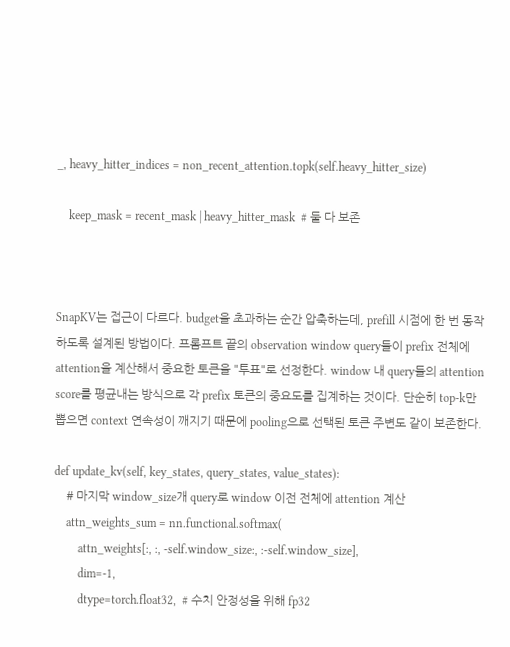_, heavy_hitter_indices = non_recent_attention.topk(self.heavy_hitter_size)

    keep_mask = recent_mask | heavy_hitter_mask  # 둘 다 보존



SnapKV는 접근이 다르다. budget을 초과하는 순간 압축하는데, prefill 시점에 한 번 동작하도록 설계된 방법이다. 프롬프트 끝의 observation window query들이 prefix 전체에 attention을 계산해서 중요한 토큰을 "투표"로 선정한다. window 내 query들의 attention score를 평균내는 방식으로 각 prefix 토큰의 중요도를 집계하는 것이다. 단순히 top-k만 뽑으면 context 연속성이 깨지기 때문에 pooling으로 선택된 토큰 주변도 같이 보존한다.

def update_kv(self, key_states, query_states, value_states):
    # 마지막 window_size개 query로 window 이전 전체에 attention 계산
    attn_weights_sum = nn.functional.softmax(
        attn_weights[:, :, -self.window_size:, :-self.window_size],
        dim=-1,
        dtype=torch.float32,  # 수치 안정성을 위해 fp32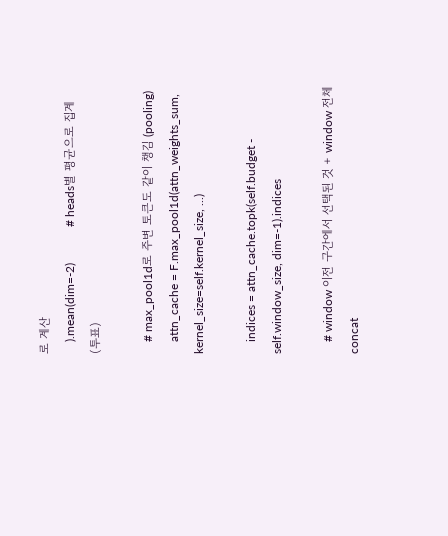로 계산
    ).mean(dim=-2)            # heads별 평균으로 집계 (투표)

    # max_pool1d로 주변 토큰도 같이 챙김 (pooling)
    attn_cache = F.max_pool1d(attn_weights_sum, kernel_size=self.kernel_size, ...)

    indices = attn_cache.topk(self.budget - self.window_size, dim=-1).indices

    # window 이전 구간에서 선택된 것 + window 전체 concat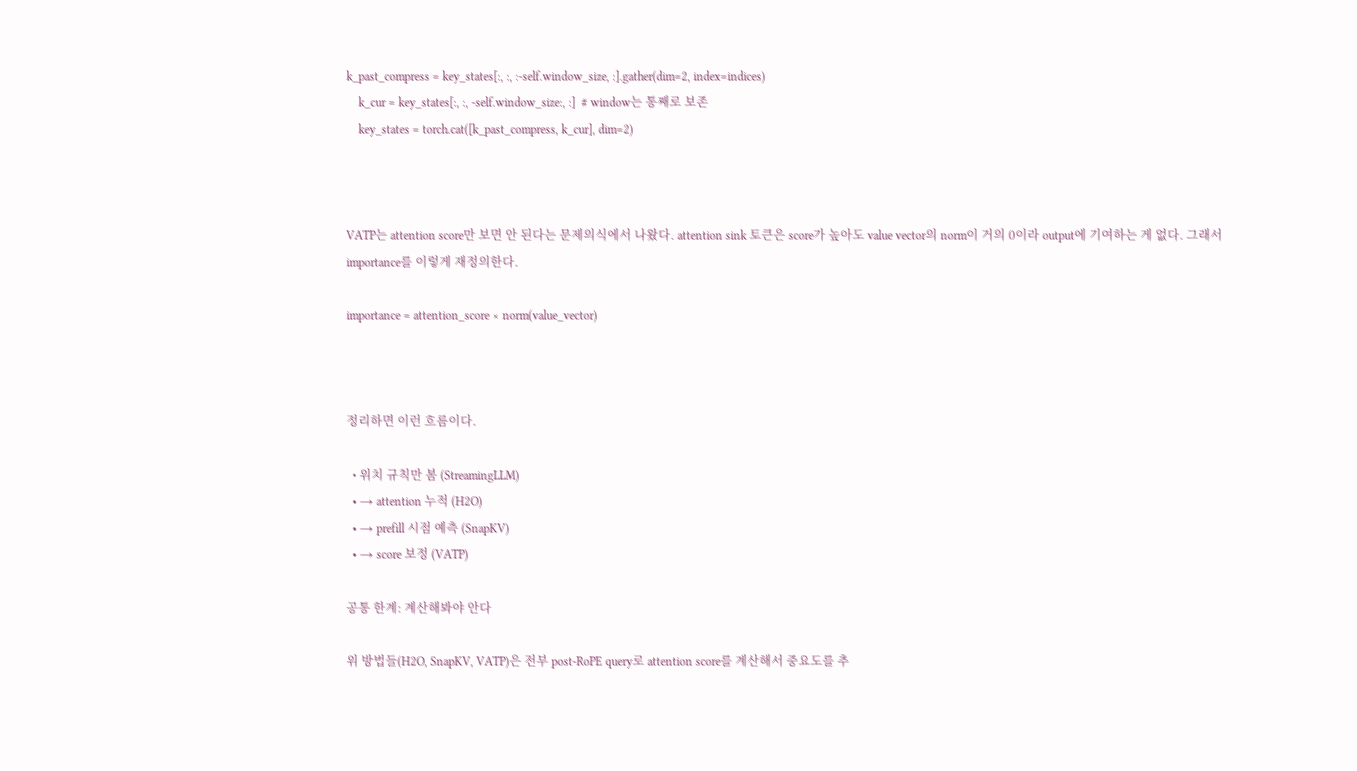k_past_compress = key_states[:, :, :-self.window_size, :].gather(dim=2, index=indices)
    k_cur = key_states[:, :, -self.window_size:, :]  # window는 통째로 보존
    key_states = torch.cat([k_past_compress, k_cur], dim=2)



VATP는 attention score만 보면 안 된다는 문제의식에서 나왔다. attention sink 토큰은 score가 높아도 value vector의 norm이 거의 0이라 output에 기여하는 게 없다. 그래서 importance를 이렇게 재정의한다.

importance = attention_score × norm(value_vector)



정리하면 이런 흐름이다.

  • 위치 규칙만 봄 (StreamingLLM)
  • → attention 누적 (H2O)
  • → prefill 시점 예측 (SnapKV)
  • → score 보정 (VATP)

공통 한계: 계산해봐야 안다

위 방법들(H2O, SnapKV, VATP)은 전부 post-RoPE query로 attention score를 계산해서 중요도를 추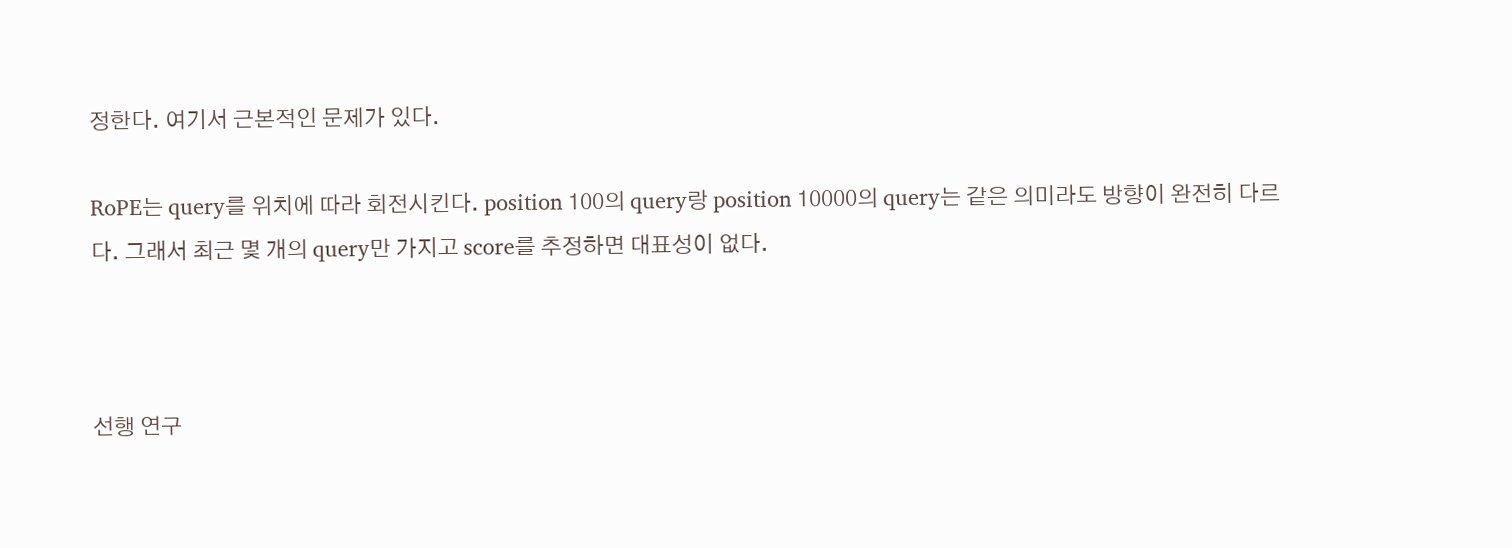정한다. 여기서 근본적인 문제가 있다.

RoPE는 query를 위치에 따라 회전시킨다. position 100의 query랑 position 10000의 query는 같은 의미라도 방향이 완전히 다르다. 그래서 최근 몇 개의 query만 가지고 score를 추정하면 대표성이 없다.



선행 연구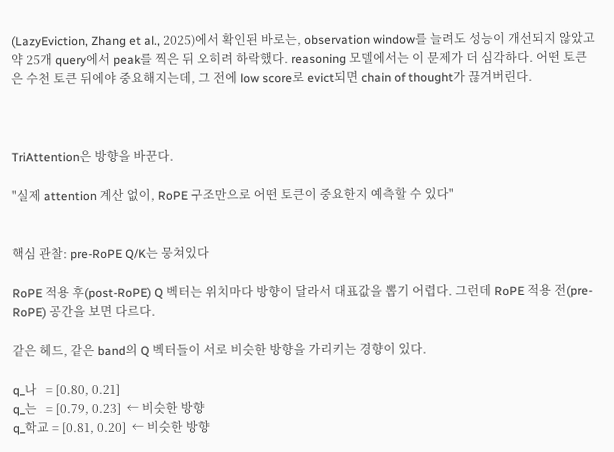(LazyEviction, Zhang et al., 2025)에서 확인된 바로는, observation window를 늘려도 성능이 개선되지 않았고 약 25개 query에서 peak를 찍은 뒤 오히려 하락했다. reasoning 모델에서는 이 문제가 더 심각하다. 어떤 토큰은 수천 토큰 뒤에야 중요해지는데, 그 전에 low score로 evict되면 chain of thought가 끊겨버린다.



TriAttention은 방향을 바꾼다.

"실제 attention 계산 없이, RoPE 구조만으로 어떤 토큰이 중요한지 예측할 수 있다"


핵심 관찰: pre-RoPE Q/K는 뭉쳐있다

RoPE 적용 후(post-RoPE) Q 벡터는 위치마다 방향이 달라서 대표값을 뽑기 어렵다. 그런데 RoPE 적용 전(pre-RoPE) 공간을 보면 다르다.

같은 헤드, 같은 band의 Q 벡터들이 서로 비슷한 방향을 가리키는 경향이 있다.

q_나   = [0.80, 0.21]
q_는   = [0.79, 0.23]  ← 비슷한 방향
q_학교 = [0.81, 0.20]  ← 비슷한 방향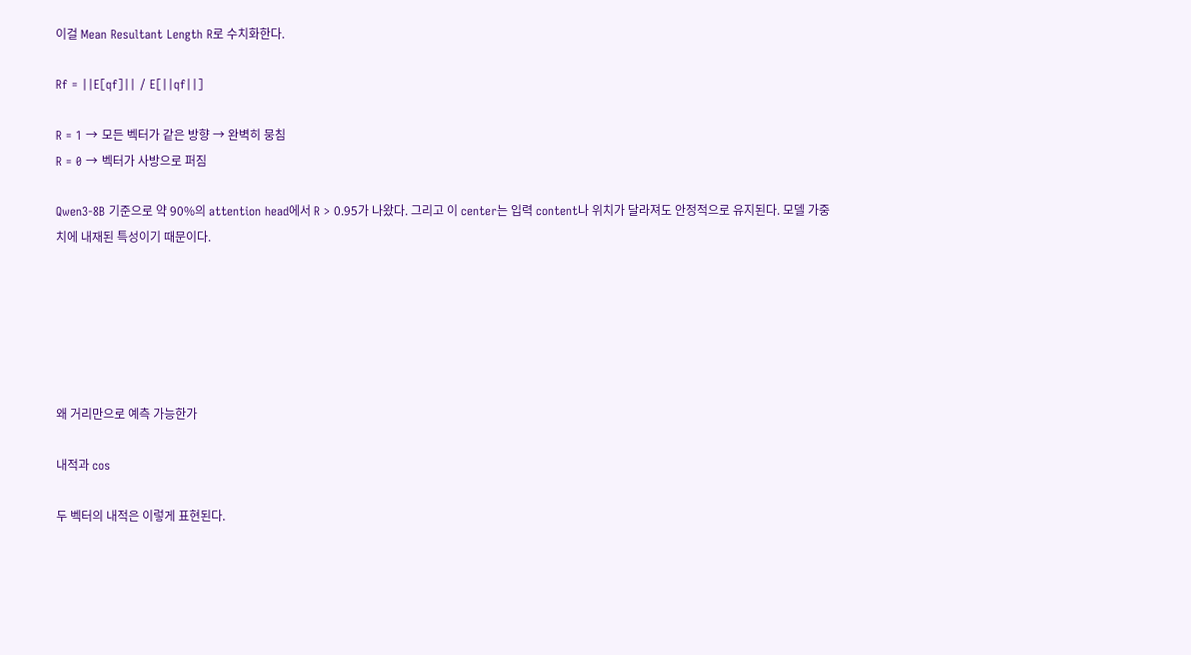이걸 Mean Resultant Length R로 수치화한다.

Rf = ||E[qf]|| / E[||qf||]

R = 1 → 모든 벡터가 같은 방향 → 완벽히 뭉침
R = 0 → 벡터가 사방으로 퍼짐

Qwen3-8B 기준으로 약 90%의 attention head에서 R > 0.95가 나왔다. 그리고 이 center는 입력 content나 위치가 달라져도 안정적으로 유지된다. 모델 가중치에 내재된 특성이기 때문이다.






왜 거리만으로 예측 가능한가

내적과 cos

두 벡터의 내적은 이렇게 표현된다.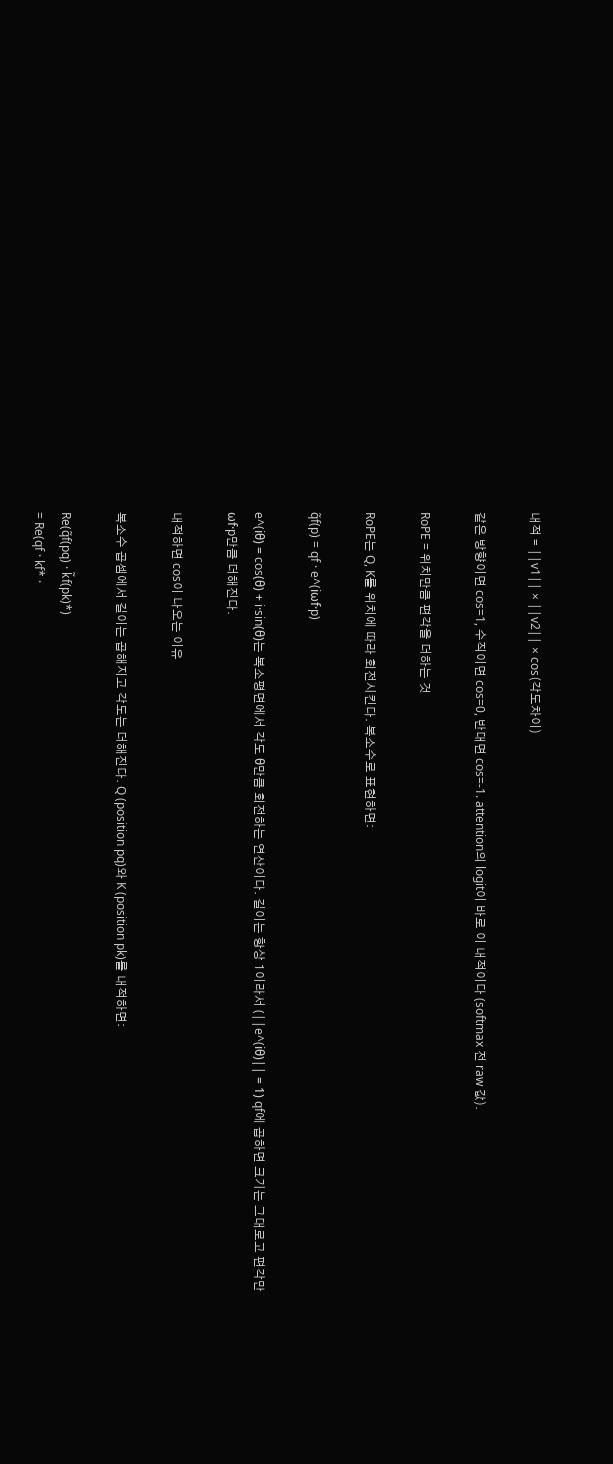내적 = ||v1|| × ||v2|| × cos(각도차이)

같은 방향이면 cos=1, 수직이면 cos=0, 반대면 cos=-1. attention의 logit이 바로 이 내적이다 (softmax 전 raw 값).

RoPE = 위치만큼 편각을 더하는 것

RoPE는 Q, K를 위치에 따라 회전시킨다. 복소수로 표현하면:

q̃f(p) = qf · e^(iωf·p)

e^(iθ) = cos(θ) + i·sin(θ)는 복소평면에서 각도 θ만큼 회전하는 연산이다. 길이는 항상 1이라서 (||e^(iθ)|| = 1) qf에 곱하면 크기는 그대로고 편각만 ωf·p만큼 더해진다.

내적하면 cos이 나오는 이유

복소수 곱셈에서 길이는 곱해지고 각도는 더해진다. Q (position pq)와 K (position pk)를 내적하면:

Re(q̃f(pq) · k̃f(pk)*)
= Re(qf · kf* ·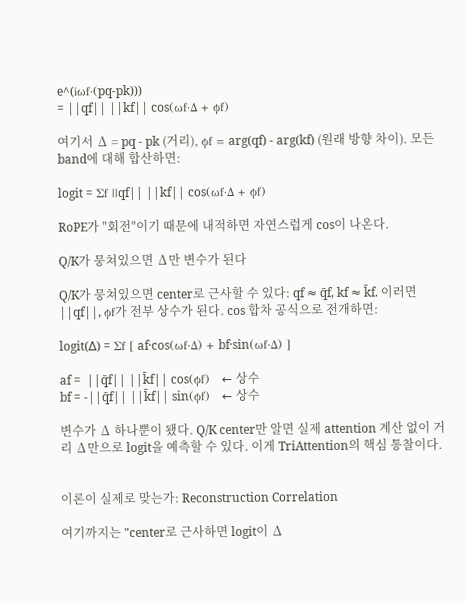e^(iωf·(pq-pk)))
= ||qf|| ||kf|| cos(ωf·∆ + ϕf)

여기서 ∆ = pq - pk (거리), ϕf = arg(qf) - arg(kf) (원래 방향 차이). 모든 band에 대해 합산하면:

logit = Σf ||qf|| ||kf|| cos(ωf·∆ + ϕf)

RoPE가 "회전"이기 때문에 내적하면 자연스럽게 cos이 나온다.

Q/K가 뭉쳐있으면 ∆만 변수가 된다

Q/K가 뭉쳐있으면 center로 근사할 수 있다: qf ≈ q̄f, kf ≈ k̄f. 이러면 ||qf||, ϕf가 전부 상수가 된다. cos 합차 공식으로 전개하면:

logit(∆) = Σf [ af·cos(ωf·∆) + bf·sin(ωf·∆) ]

af =  ||q̄f|| ||k̄f|| cos(ϕf)   ← 상수
bf = -||q̄f|| ||k̄f|| sin(ϕf)   ← 상수

변수가 ∆ 하나뿐이 됐다. Q/K center만 알면 실제 attention 계산 없이 거리 ∆만으로 logit을 예측할 수 있다. 이게 TriAttention의 핵심 통찰이다.


이론이 실제로 맞는가: Reconstruction Correlation

여기까지는 "center로 근사하면 logit이 ∆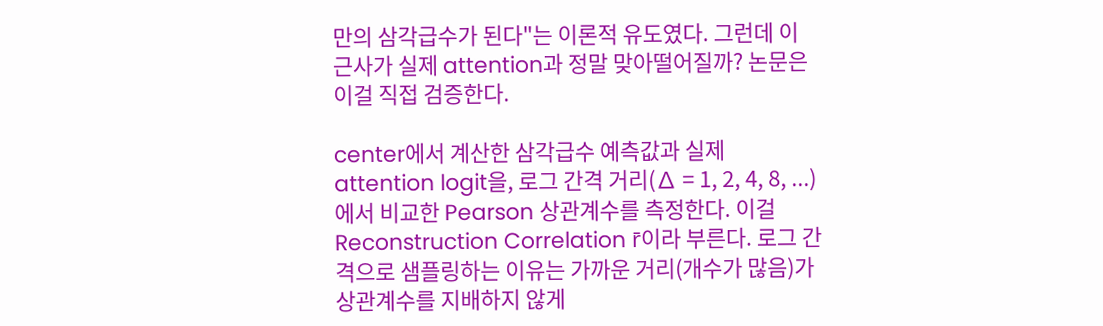만의 삼각급수가 된다"는 이론적 유도였다. 그런데 이 근사가 실제 attention과 정말 맞아떨어질까? 논문은 이걸 직접 검증한다.

center에서 계산한 삼각급수 예측값과 실제 attention logit을, 로그 간격 거리(∆ = 1, 2, 4, 8, ...)에서 비교한 Pearson 상관계수를 측정한다. 이걸 Reconstruction Correlation r̄이라 부른다. 로그 간격으로 샘플링하는 이유는 가까운 거리(개수가 많음)가 상관계수를 지배하지 않게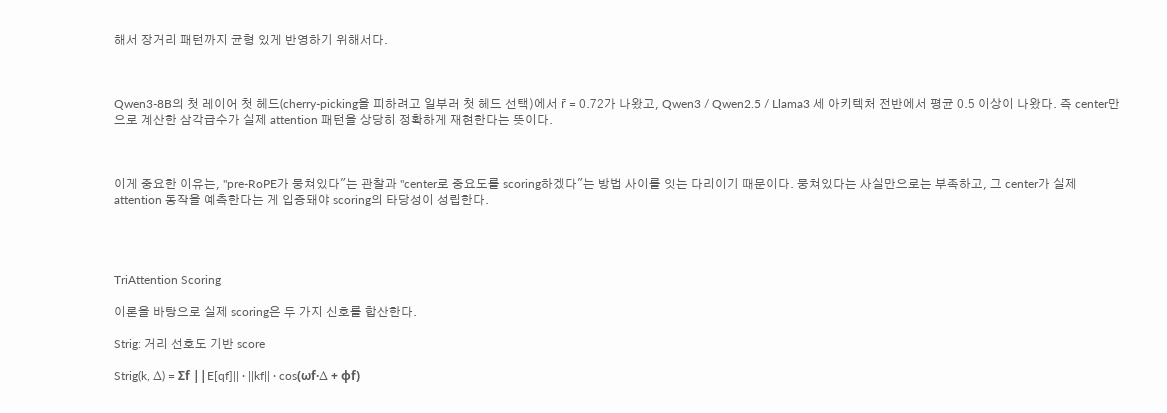해서 장거리 패턴까지 균형 있게 반영하기 위해서다.



Qwen3-8B의 첫 레이어 첫 헤드(cherry-picking을 피하려고 일부러 첫 헤드 선택)에서 r̄ = 0.72가 나왔고, Qwen3 / Qwen2.5 / Llama3 세 아키텍처 전반에서 평균 0.5 이상이 나왔다. 즉 center만으로 계산한 삼각급수가 실제 attention 패턴을 상당히 정확하게 재현한다는 뜻이다.



이게 중요한 이유는, "pre-RoPE가 뭉쳐있다"는 관찰과 "center로 중요도를 scoring하겠다"는 방법 사이를 잇는 다리이기 때문이다. 뭉쳐있다는 사실만으로는 부족하고, 그 center가 실제 attention 동작을 예측한다는 게 입증돼야 scoring의 타당성이 성립한다.




TriAttention Scoring

이론을 바탕으로 실제 scoring은 두 가지 신호를 합산한다.

Strig: 거리 선호도 기반 score

Strig(k, ∆) = Σf ||E[qf]|| · ||kf|| · cos(ωf·∆ + ϕf)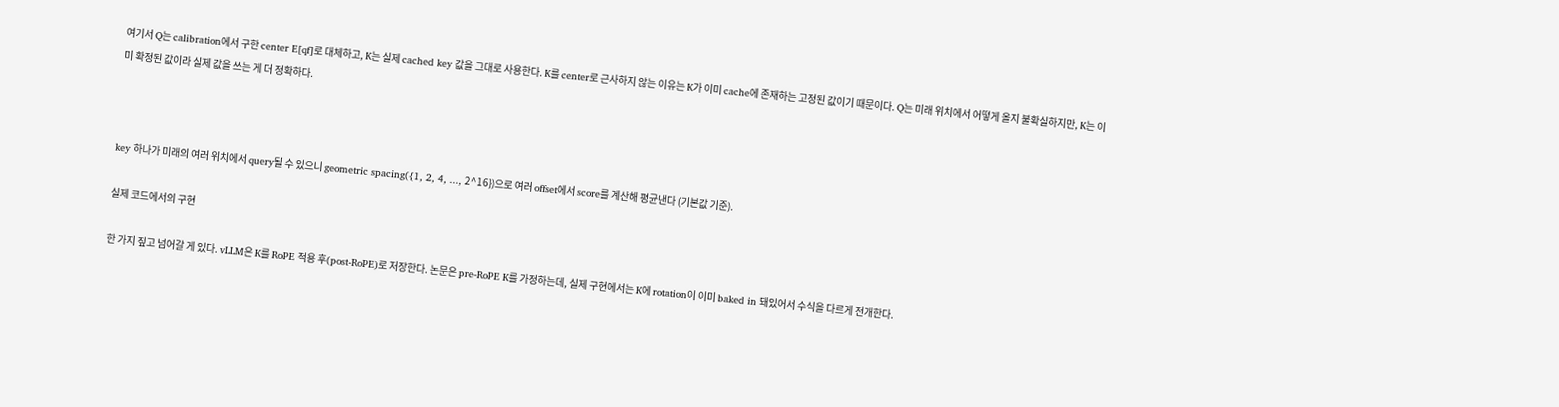여기서 Q는 calibration에서 구한 center E[qf]로 대체하고, K는 실제 cached key 값을 그대로 사용한다. K를 center로 근사하지 않는 이유는 K가 이미 cache에 존재하는 고정된 값이기 때문이다. Q는 미래 위치에서 어떻게 올지 불확실하지만, K는 이미 확정된 값이라 실제 값을 쓰는 게 더 정확하다.



key 하나가 미래의 여러 위치에서 query될 수 있으니 geometric spacing({1, 2, 4, ..., 2^16})으로 여러 offset에서 score를 계산해 평균낸다 (기본값 기준).

실제 코드에서의 구현

한 가지 짚고 넘어갈 게 있다. vLLM은 K를 RoPE 적용 후(post-RoPE)로 저장한다. 논문은 pre-RoPE K를 가정하는데, 실제 구현에서는 K에 rotation이 이미 baked in 돼있어서 수식을 다르게 전개한다.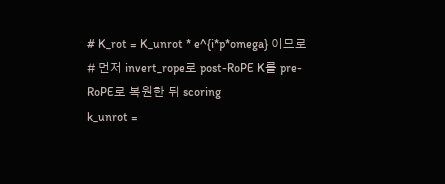# K_rot = K_unrot * e^{i*p*omega} 이므로
# 먼저 invert_rope로 post-RoPE K를 pre-RoPE로 복원한 뒤 scoring
k_unrot =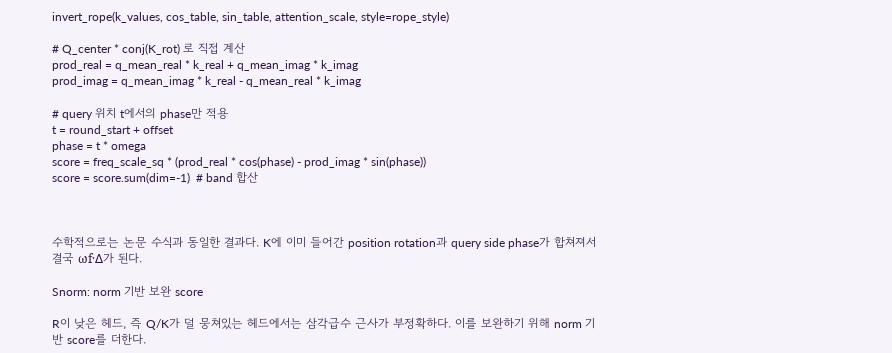invert_rope(k_values, cos_table, sin_table, attention_scale, style=rope_style)

# Q_center * conj(K_rot) 로 직접 계산
prod_real = q_mean_real * k_real + q_mean_imag * k_imag
prod_imag = q_mean_imag * k_real - q_mean_real * k_imag

# query 위치 t에서의 phase만 적용
t = round_start + offset
phase = t * omega
score = freq_scale_sq * (prod_real * cos(phase) - prod_imag * sin(phase))
score = score.sum(dim=-1)  # band 합산



수학적으로는 논문 수식과 동일한 결과다. K에 이미 들어간 position rotation과 query side phase가 합쳐져서 결국 ωf·∆가 된다.

Snorm: norm 기반 보완 score

R이 낮은 헤드, 즉 Q/K가 덜 뭉쳐있는 헤드에서는 삼각급수 근사가 부정확하다. 이를 보완하기 위해 norm 기반 score를 더한다.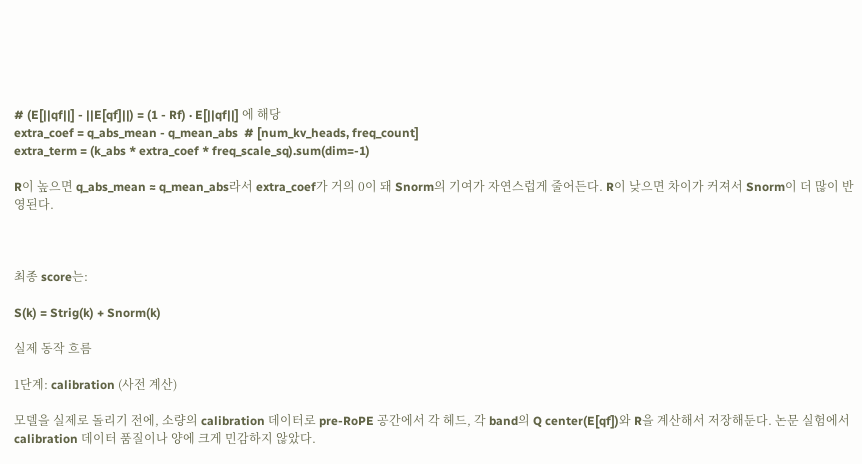# (E[||qf||] - ||E[qf]||) = (1 - Rf) · E[||qf||] 에 해당
extra_coef = q_abs_mean - q_mean_abs  # [num_kv_heads, freq_count]
extra_term = (k_abs * extra_coef * freq_scale_sq).sum(dim=-1)

R이 높으면 q_abs_mean ≈ q_mean_abs라서 extra_coef가 거의 0이 돼 Snorm의 기여가 자연스럽게 줄어든다. R이 낮으면 차이가 커져서 Snorm이 더 많이 반영된다.



최종 score는:

S(k) = Strig(k) + Snorm(k)

실제 동작 흐름

1단계: calibration (사전 계산)

모델을 실제로 돌리기 전에, 소량의 calibration 데이터로 pre-RoPE 공간에서 각 헤드, 각 band의 Q center(E[qf])와 R을 계산해서 저장해둔다. 논문 실험에서 calibration 데이터 품질이나 양에 크게 민감하지 않았다.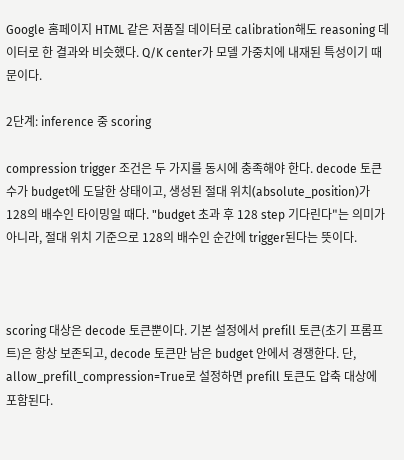Google 홈페이지 HTML 같은 저품질 데이터로 calibration해도 reasoning 데이터로 한 결과와 비슷했다. Q/K center가 모델 가중치에 내재된 특성이기 때문이다.

2단계: inference 중 scoring

compression trigger 조건은 두 가지를 동시에 충족해야 한다. decode 토큰 수가 budget에 도달한 상태이고, 생성된 절대 위치(absolute_position)가 128의 배수인 타이밍일 때다. "budget 초과 후 128 step 기다린다"는 의미가 아니라, 절대 위치 기준으로 128의 배수인 순간에 trigger된다는 뜻이다.



scoring 대상은 decode 토큰뿐이다. 기본 설정에서 prefill 토큰(초기 프롬프트)은 항상 보존되고, decode 토큰만 남은 budget 안에서 경쟁한다. 단, allow_prefill_compression=True로 설정하면 prefill 토큰도 압축 대상에 포함된다.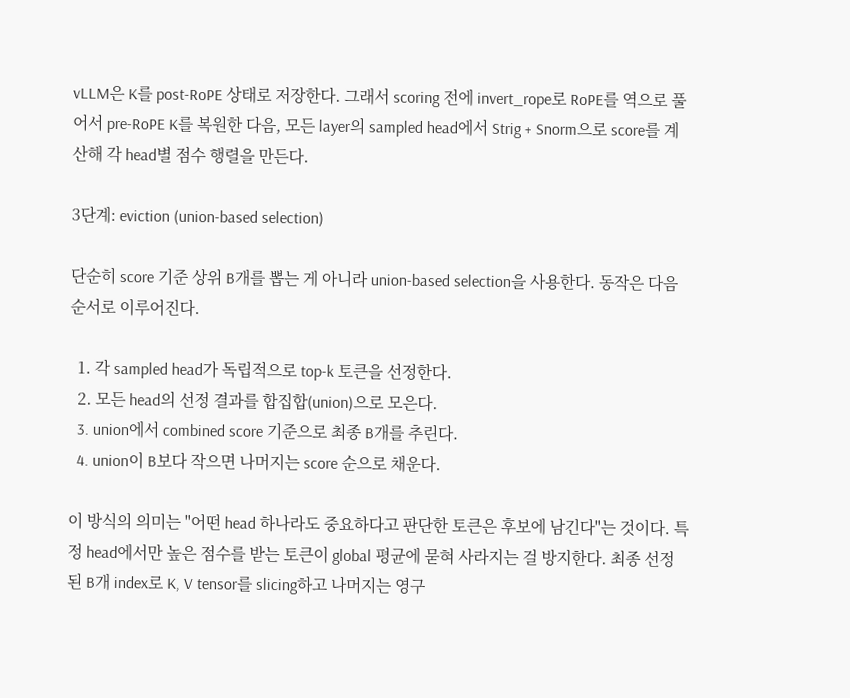vLLM은 K를 post-RoPE 상태로 저장한다. 그래서 scoring 전에 invert_rope로 RoPE를 역으로 풀어서 pre-RoPE K를 복원한 다음, 모든 layer의 sampled head에서 Strig + Snorm으로 score를 계산해 각 head별 점수 행렬을 만든다.

3단계: eviction (union-based selection)

단순히 score 기준 상위 B개를 뽑는 게 아니라 union-based selection을 사용한다. 동작은 다음 순서로 이루어진다.

  1. 각 sampled head가 독립적으로 top-k 토큰을 선정한다.
  2. 모든 head의 선정 결과를 합집합(union)으로 모은다.
  3. union에서 combined score 기준으로 최종 B개를 추린다.
  4. union이 B보다 작으면 나머지는 score 순으로 채운다.

이 방식의 의미는 "어떤 head 하나라도 중요하다고 판단한 토큰은 후보에 남긴다"는 것이다. 특정 head에서만 높은 점수를 받는 토큰이 global 평균에 묻혀 사라지는 걸 방지한다. 최종 선정된 B개 index로 K, V tensor를 slicing하고 나머지는 영구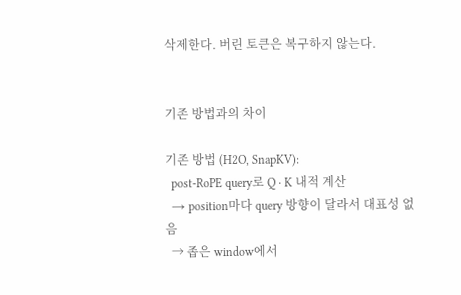삭제한다. 버린 토큰은 복구하지 않는다.


기존 방법과의 차이

기존 방법 (H2O, SnapKV):
  post-RoPE query로 Q · K 내적 계산
  → position마다 query 방향이 달라서 대표성 없음
  → 좁은 window에서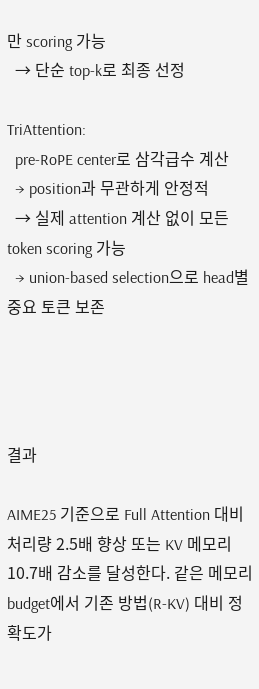만 scoring 가능
  → 단순 top-k로 최종 선정

TriAttention:
  pre-RoPE center로 삼각급수 계산
  → position과 무관하게 안정적
  → 실제 attention 계산 없이 모든 token scoring 가능
  → union-based selection으로 head별 중요 토큰 보존




결과

AIME25 기준으로 Full Attention 대비 처리량 2.5배 향상 또는 KV 메모리 10.7배 감소를 달성한다. 같은 메모리 budget에서 기존 방법(R-KV) 대비 정확도가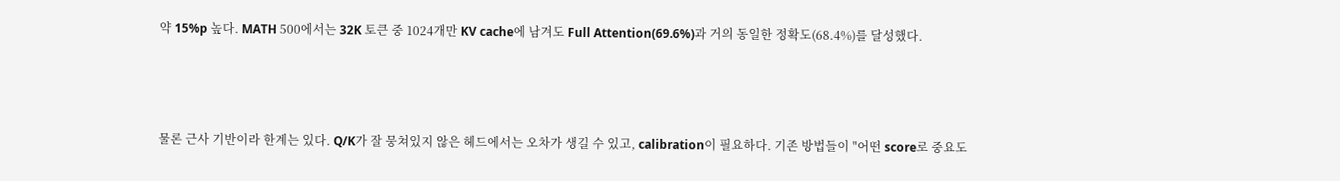약 15%p 높다. MATH 500에서는 32K 토큰 중 1024개만 KV cache에 남겨도 Full Attention(69.6%)과 거의 동일한 정확도(68.4%)를 달성했다.



물론 근사 기반이라 한계는 있다. Q/K가 잘 뭉쳐있지 않은 헤드에서는 오차가 생길 수 있고, calibration이 필요하다. 기존 방법들이 "어떤 score로 중요도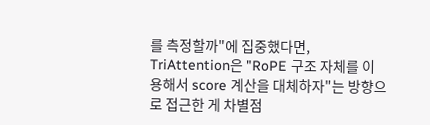를 측정할까"에 집중했다면, TriAttention은 "RoPE 구조 자체를 이용해서 score 계산을 대체하자"는 방향으로 접근한 게 차별점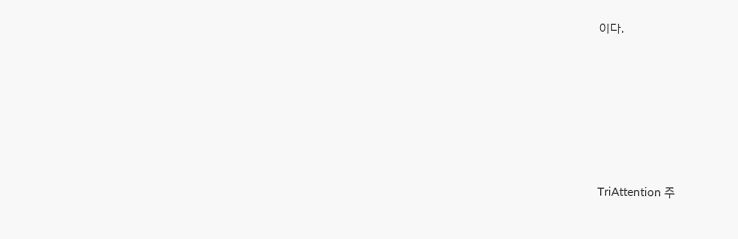이다.







TriAttention 주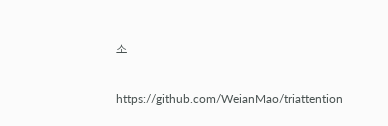소

https://github.com/WeianMao/triattention